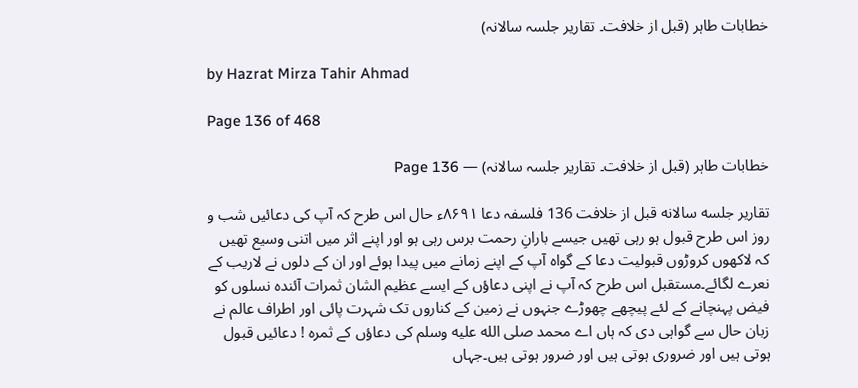خطابات طاہر (قبل از خلافت۔ تقاریر جلسہ سالانہ)

by Hazrat Mirza Tahir Ahmad

Page 136 of 468

خطابات طاہر (قبل از خلافت۔ تقاریر جلسہ سالانہ) — Page 136

تقاریر جلسه سالانه قبل از خلافت 136 فلسفہ دعا ۸۶۹۱ء حال اس طرح کہ آپ کی دعائیں شب و روز اس طرح قبول ہو رہی تھیں جیسے بارانِ رحمت برس رہی ہو اور اپنے اثر میں اتنی وسیع تھیں کہ لاکھوں کروڑوں قبولیت دعا کے گواہ آپ کے اپنے زمانے میں پیدا ہوئے اور ان کے دلوں نے لاریب کے نعرے لگائے۔مستقبل اس طرح کہ آپ نے اپنی دعاؤں کے ایسے عظیم الشان ثمرات آئندہ نسلوں کو فیض پہنچانے کے لئے پیچھے چھوڑے جنہوں نے زمین کے کناروں تک شہرت پائی اور اطراف عالم نے زبان حال سے گواہی دی کہ ہاں اے محمد صلى الله عليه وسلم کی دعاؤں کے ثمره ! دعائیں قبول ہوتی ہیں اور ضروری ہوتی ہیں اور ضرور ہوتی ہیں۔جہاں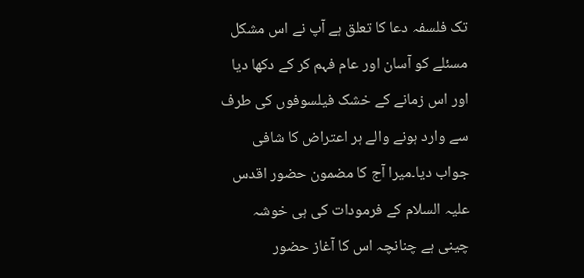تک فلسفہ دعا کا تعلق ہے آپ نے اس مشکل مسئلے کو آسان اور عام فہم کر کے دکھا دیا اور اس زمانے کے خشک فیلسوفوں کی طرف سے وارد ہونے والے ہر اعتراض کا شافی جواب دیا۔میرا آج کا مضمون حضور اقدس علیہ السلام کے فرمودات کی ہی خوشہ چینی ہے چنانچہ اس کا آغاز حضور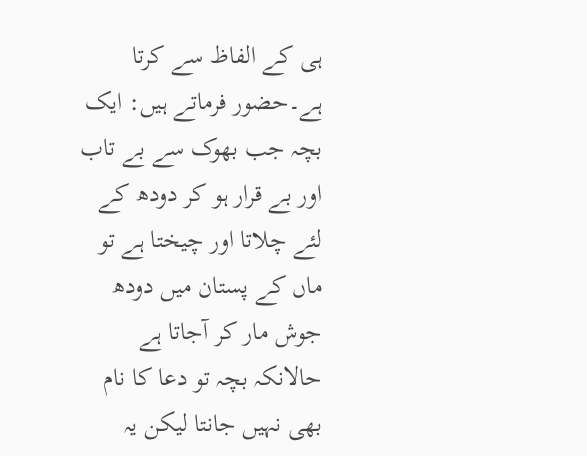ہی کے الفاظ سے کرتا ہے۔حضور فرماتے ہیں: ایک بچہ جب بھوک سے بے تاب اور بے قرار ہو کر دودھ کے لئے چلاتا اور چیختا ہے تو ماں کے پستان میں دودھ جوش مار کر آجاتا ہے حالانکہ بچہ تو دعا کا نام بھی نہیں جانتا لیکن یہ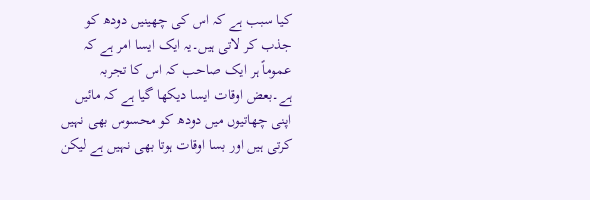کیا سبب ہے کہ اس کی چھینیں دودھ کو جذب کر لاتی ہیں۔یہ ایک ایسا امر ہے کہ عموماً ہر ایک صاحب کہ اس کا تجربہ ہے۔بعض اوقات ایسا دیکھا گیا ہے کہ مائیں اپنی چھاتیوں میں دودھ کو محسوس بھی نہیں کرتی ہیں اور بسا اوقات ہوتا بھی نہیں ہے لیکن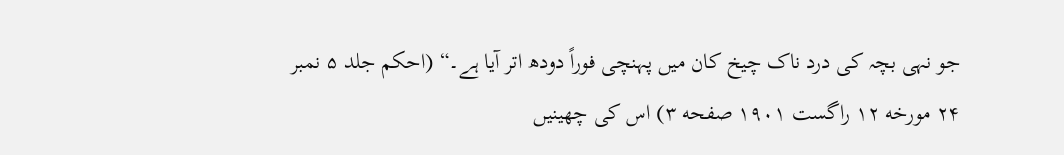جو نہی بچہ کی درد ناک چیخ کان میں پہنچی فوراً دودھ اتر آیا ہے۔“ (احکم جلد ۵ نمبر ۲۴ مورخه ۱۲ راگست ۱۹۰۱ صفحه ۳) اس کی چھینیں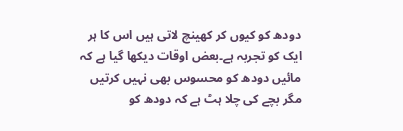دودھ کو کیوں کر کھینچ لاتی ہیں اس کا ہر ایک کو تجربہ ہے۔بعض اوقات دیکھا گیا ہے کہ مائیں دودھ کو محسوس بھی نہیں کرتیں مگر بچے کی چلا ہٹ ہے کہ دودھ کو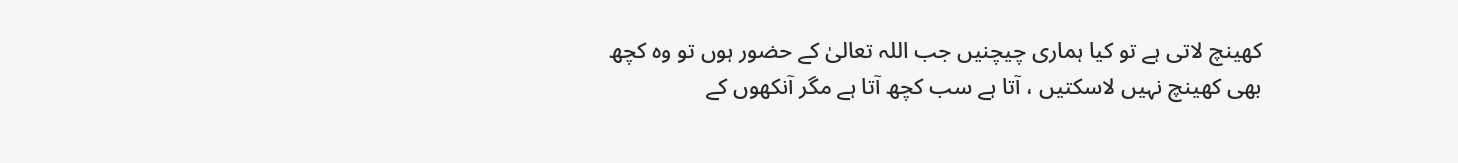کھینچ لاتی ہے تو کیا ہماری چیچنیں جب اللہ تعالیٰ کے حضور ہوں تو وہ کچھ بھی کھینچ نہیں لاسکتیں ، آتا ہے سب کچھ آتا ہے مگر آنکھوں کے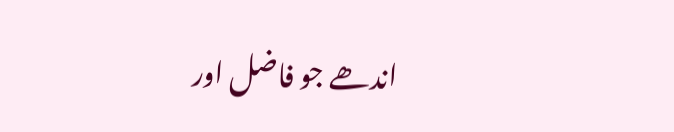اندھے جو فاضل اور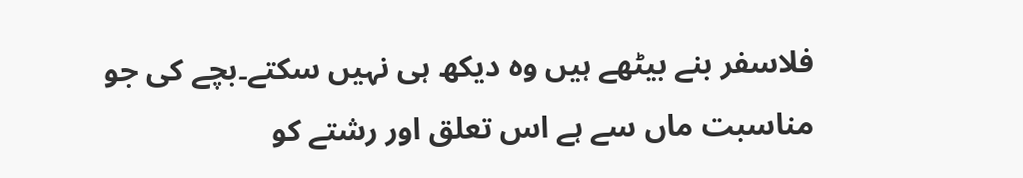فلاسفر بنے بیٹھے ہیں وہ دیکھ ہی نہیں سکتے۔بچے کی جو مناسبت ماں سے ہے اس تعلق اور رشتے کو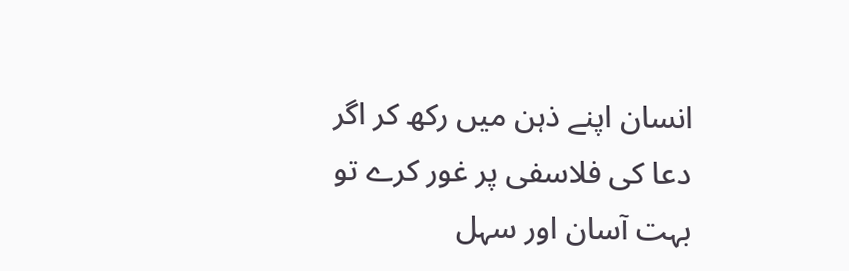انسان اپنے ذہن میں رکھ کر اگر دعا کی فلاسفی پر غور کرے تو بہت آسان اور سہل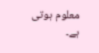معلوم ہوتی ہے۔